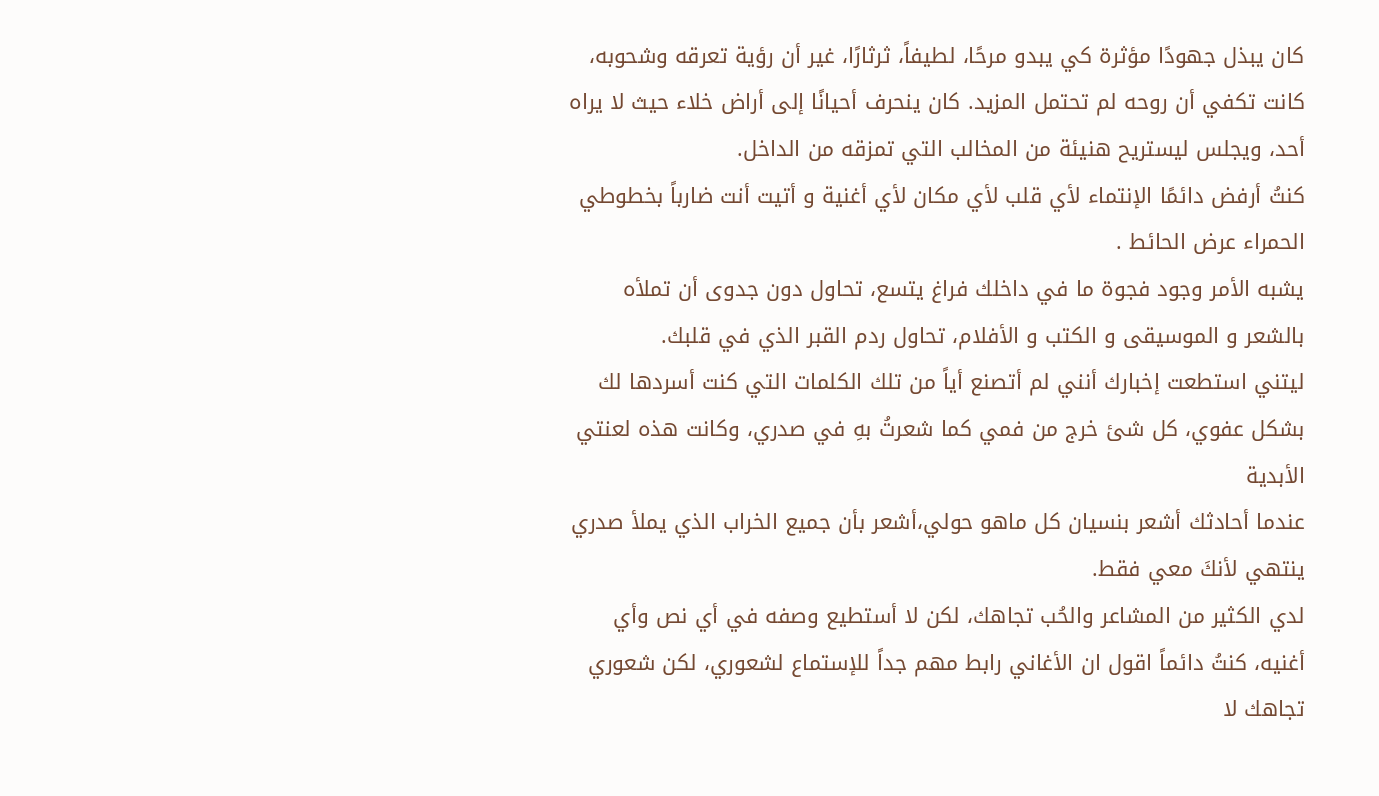كان يبذل جهودًا مؤثرة كي يبدو مرحًا، لطيفاً، ثرثارًا، غير أن رؤية تعرقه وشحوبه، كانت تكفي أن روحه لم تحتمل المزيد. كان ينحرف أحيانًا إلى أراض خلاء حيث لا يراه أحد، ويجلس ليستريح هنيئة من المخالب التي تمزقه من الداخل.
كنتُ أرفض دائمًا الإنتماء لأي قلب لأي مكان لأي أغنية و أتيت أنت ضارباً بخطوطي الحمراء عرض الحائط .
يشبه الأمر وجود فجوة ما في داخلك فراغ يتسع، تحاول دون جدوى أن تملأه بالشعر و الموسيقى و الكتب و الأفلام، تحاول ردم القبر الذي في قلبك.
ليتني استطعت إخبارك أنني لم أتصنع أياً من تلك الكلمات التي كنت أسردها لك بشكل عفوي، كل شئ خرج من فمي كما شعرتُ بهِ في صدري، وكانت هذه لعنتي الأبدية
عندما أحادثك أشعر بنسيان كل ماهو حولي،أشعر بأن جميع الخراب الذي يملأ صدري ينتهي لأنكَ معي فقط.
لدي الكثير من المشاعر والحُب تجاهك، لكن لا أستطيع وصفه في أي نص وأي أغنيه، كنتُ دائماً اقول ان الأغاني رابط مهم جداً للإستماع لشعوري، لكن شعوري تجاهك لا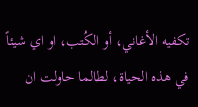تكفيه الأغاني، أو الكُتب، او اي شيئاً في هذه الحياة، لطالما حاولت ان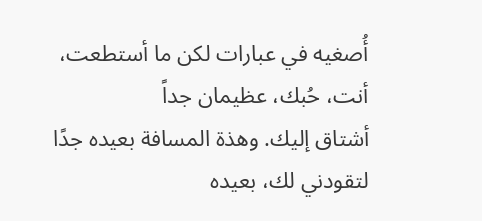أُصغيه في عبارات لكن ما أستطعت، أنت، حُبك، عظيمان جداً
أشتاق إليك. وهذة المسافة بعيده جدًا لتقودني لك، بعيده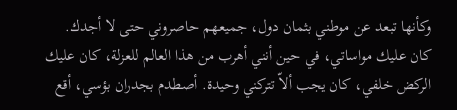وكأنها تبعد عن موطني بثمان دول، جميعهم حاصروني حتى لا أجدك.
كان عليك مواساتي، في حين أنني أهرب من هذا العالم للعزلة، كان عليك الركض خلفي، كان يجب ألاّ تتركني وحيدة. أصطدم بجدران بؤسي، أقع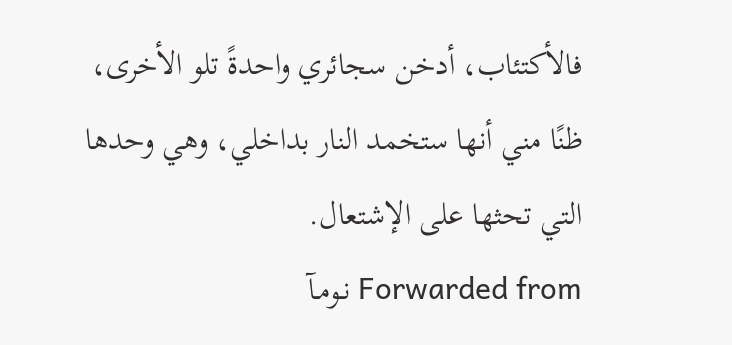فالأكتئاب، أدخن سجائري واحدةً تلو الأخرى، ظنًا مني أنها ستخمد النار بداخلي، وهي وحدها التي تحثها على الإشتعال.
Forwarded from نـومـآ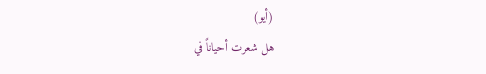(أيو)
هل شعرت أحياناً في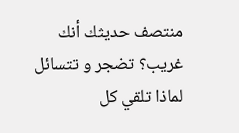منتصف حديثك أنك غريب؟ تضجر و تتسائل لماذا تلقي كل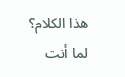هذا الكلام؟ لما أنت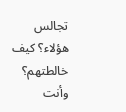تجالس هؤلاء؟ كيف خالطتهم؟ وأنت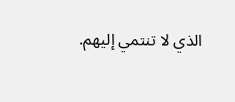الذي لا تنتمي إليهم.